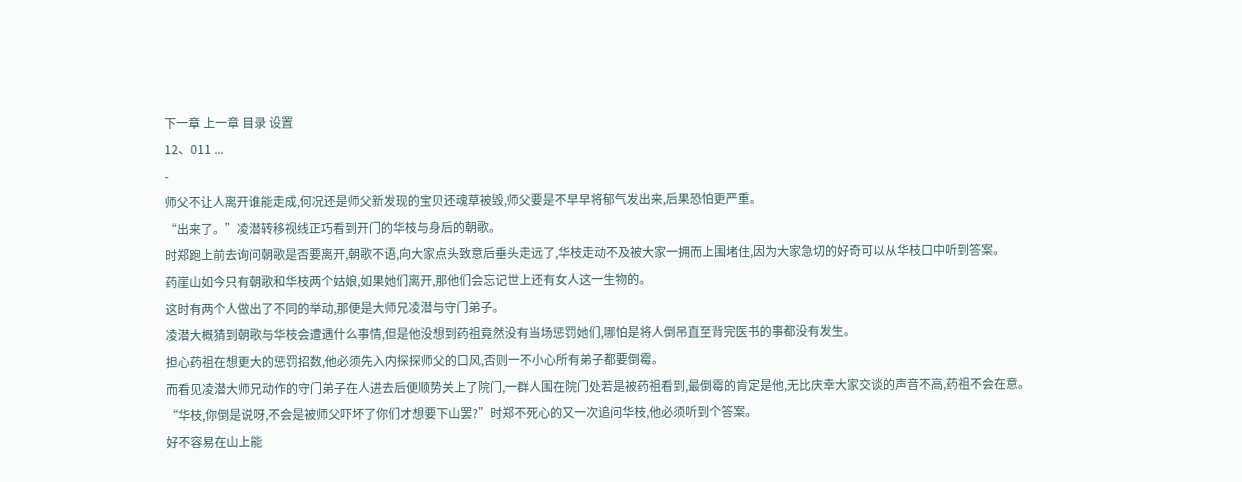下一章 上一章 目录 设置
12、011 ...
-
师父不让人离开谁能走成,何况还是师父新发现的宝贝还魂草被毁,师父要是不早早将郁气发出来,后果恐怕更严重。
“出来了。”凌潜转移视线正巧看到开门的华枝与身后的朝歌。
时郑跑上前去询问朝歌是否要离开,朝歌不语,向大家点头致意后垂头走远了,华枝走动不及被大家一拥而上围堵住,因为大家急切的好奇可以从华枝口中听到答案。
药崖山如今只有朝歌和华枝两个姑娘,如果她们离开,那他们会忘记世上还有女人这一生物的。
这时有两个人做出了不同的举动,那便是大师兄凌潜与守门弟子。
凌潜大概猜到朝歌与华枝会遭遇什么事情,但是他没想到药祖竟然没有当场惩罚她们,哪怕是将人倒吊直至背完医书的事都没有发生。
担心药祖在想更大的惩罚招数,他必须先入内探探师父的口风,否则一不小心所有弟子都要倒霉。
而看见凌潜大师兄动作的守门弟子在人进去后便顺势关上了院门,一群人围在院门处若是被药祖看到,最倒霉的肯定是他,无比庆幸大家交谈的声音不高,药祖不会在意。
“华枝,你倒是说呀,不会是被师父吓坏了你们才想要下山罢?”时郑不死心的又一次追问华枝,他必须听到个答案。
好不容易在山上能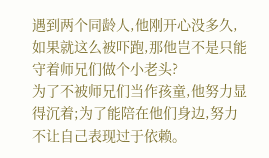遇到两个同龄人,他刚开心没多久,如果就这么被吓跑,那他岂不是只能守着师兄们做个小老头?
为了不被师兄们当作孩童,他努力显得沉着;为了能陪在他们身边,努力不让自己表现过于依赖。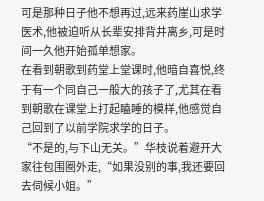可是那种日子他不想再过,远来药崖山求学医术,他被迫听从长辈安排背井离乡,可是时间一久他开始孤单想家。
在看到朝歌到药堂上堂课时,他暗自喜悦,终于有一个同自己一般大的孩子了,尤其在看到朝歌在课堂上打起瞌睡的模样,他感觉自己回到了以前学院求学的日子。
“不是的,与下山无关。”华枝说着避开大家往包围圈外走,“如果没别的事,我还要回去伺候小姐。”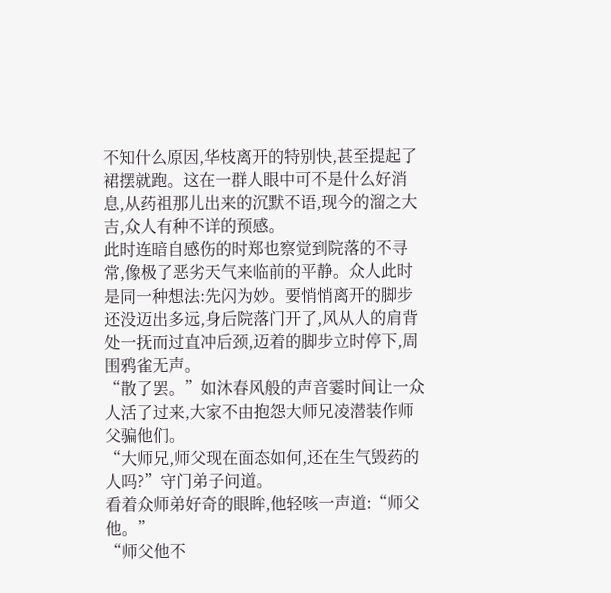不知什么原因,华枝离开的特别快,甚至提起了裙摆就跑。这在一群人眼中可不是什么好消息,从药祖那儿出来的沉默不语,现今的溜之大吉,众人有种不详的预感。
此时连暗自感伤的时郑也察觉到院落的不寻常,像极了恶劣天气来临前的平静。众人此时是同一种想法:先闪为妙。要悄悄离开的脚步还没迈出多远,身后院落门开了,风从人的肩背处一抚而过直冲后颈,迈着的脚步立时停下,周围鸦雀无声。
“散了罢。”如沐春风般的声音霎时间让一众人活了过来,大家不由抱怨大师兄凌潜装作师父骗他们。
“大师兄,师父现在面态如何,还在生气毁药的人吗?”守门弟子问道。
看着众师弟好奇的眼眸,他轻咳一声道:“师父他。”
“师父他不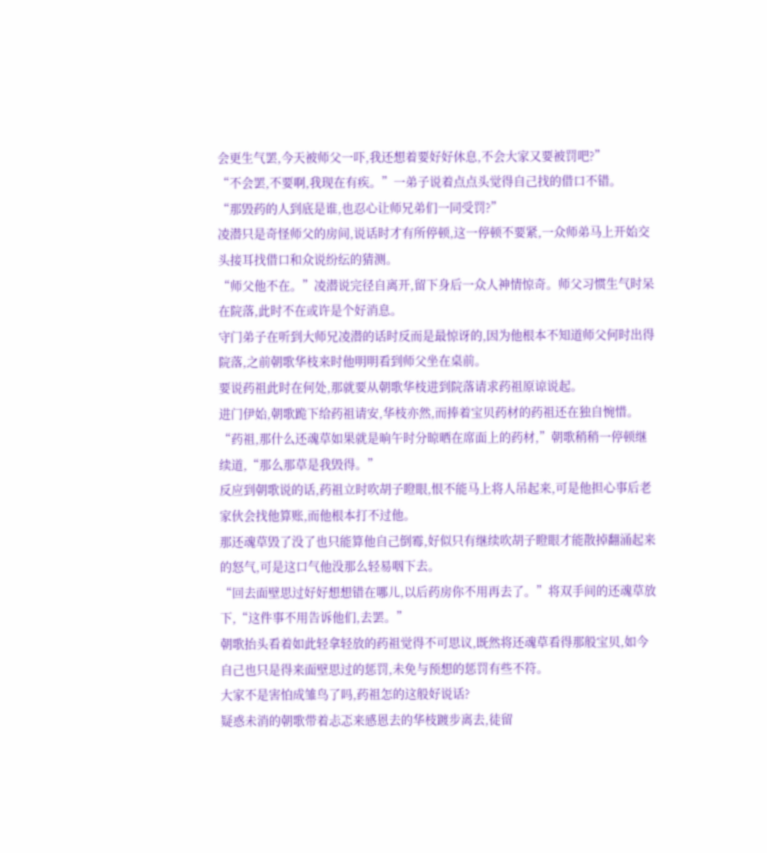会更生气罢,今天被师父一吓,我还想着要好好休息,不会大家又要被罚吧?”
“不会罢,不要啊,我现在有疾。”一弟子说着点点头觉得自己找的借口不错。
“那毁药的人到底是谁,也忍心让师兄弟们一同受罚?”
凌潜只是奇怪师父的房间,说话时才有所停顿,这一停顿不要紧,一众师弟马上开始交头接耳找借口和众说纷纭的猜测。
“师父他不在。”凌潜说完径自离开,留下身后一众人神情惊奇。师父习惯生气时呆在院落,此时不在或许是个好消息。
守门弟子在听到大师兄凌潜的话时反而是最惊讶的,因为他根本不知道师父何时出得院落,之前朝歌华枝来时他明明看到师父坐在桌前。
要说药祖此时在何处,那就要从朝歌华枝进到院落请求药祖原谅说起。
进门伊始,朝歌跪下给药祖请安,华枝亦然,而捧着宝贝药材的药祖还在独自惋惜。
“药祖,那什么还魂草如果就是晌午时分晾晒在席面上的药材,”朝歌稍稍一停顿继续道,“那么那草是我毁得。”
反应到朝歌说的话,药祖立时吹胡子瞪眼,恨不能马上将人吊起来,可是他担心事后老家伙会找他算账,而他根本打不过他。
那还魂草毁了没了也只能算他自己倒霉,好似只有继续吹胡子瞪眼才能散掉翻涌起来的怒气,可是这口气他没那么轻易咽下去。
“回去面壁思过好好想想错在哪儿,以后药房你不用再去了。”将双手间的还魂草放下,“这件事不用告诉他们,去罢。”
朝歌抬头看着如此轻拿轻放的药祖觉得不可思议,既然将还魂草看得那般宝贝,如今自己也只是得来面壁思过的惩罚,未免与预想的惩罚有些不符。
大家不是害怕成雏鸟了吗,药祖怎的这般好说话?
疑惑未消的朝歌带着忐忑来感恩去的华枝踱步离去,徒留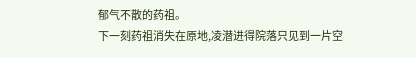郁气不散的药祖。
下一刻药祖消失在原地,凌潜进得院落只见到一片空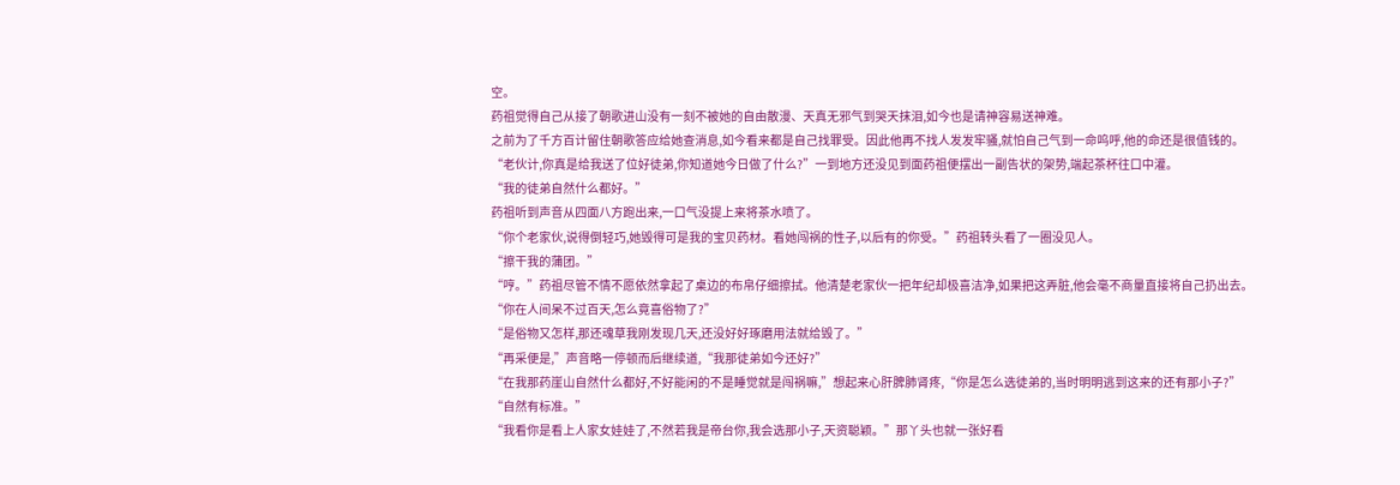空。
药祖觉得自己从接了朝歌进山没有一刻不被她的自由散漫、天真无邪气到哭天抹泪,如今也是请神容易送神难。
之前为了千方百计留住朝歌答应给她查消息,如今看来都是自己找罪受。因此他再不找人发发牢骚,就怕自己气到一命呜呼,他的命还是很值钱的。
“老伙计,你真是给我送了位好徒弟,你知道她今日做了什么?”一到地方还没见到面药祖便摆出一副告状的架势,端起茶杯往口中灌。
“我的徒弟自然什么都好。”
药祖听到声音从四面八方跑出来,一口气没提上来将茶水喷了。
“你个老家伙,说得倒轻巧,她毁得可是我的宝贝药材。看她闯祸的性子,以后有的你受。”药祖转头看了一圈没见人。
“擦干我的蒲团。”
“哼。”药祖尽管不情不愿依然拿起了桌边的布帛仔细擦拭。他清楚老家伙一把年纪却极喜洁净,如果把这弄脏,他会毫不商量直接将自己扔出去。
“你在人间呆不过百天,怎么竟喜俗物了?”
“是俗物又怎样,那还魂草我刚发现几天,还没好好琢磨用法就给毁了。”
“再采便是,”声音略一停顿而后继续道,“我那徒弟如今还好?”
“在我那药崖山自然什么都好,不好能闲的不是睡觉就是闯祸嘛,”想起来心肝脾肺肾疼,“你是怎么选徒弟的,当时明明逃到这来的还有那小子?”
“自然有标准。”
“我看你是看上人家女娃娃了,不然若我是帝台你,我会选那小子,天资聪颖。”那丫头也就一张好看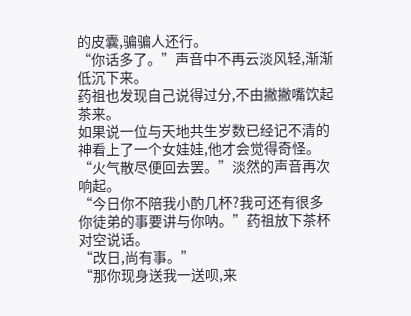的皮囊,骗骗人还行。
“你话多了。”声音中不再云淡风轻,渐渐低沉下来。
药祖也发现自己说得过分,不由撇撇嘴饮起茶来。
如果说一位与天地共生岁数已经记不清的神看上了一个女娃娃,他才会觉得奇怪。
“火气散尽便回去罢。”淡然的声音再次响起。
“今日你不陪我小酌几杯?我可还有很多你徒弟的事要讲与你呐。”药祖放下茶杯对空说话。
“改日,尚有事。”
“那你现身送我一送呗,来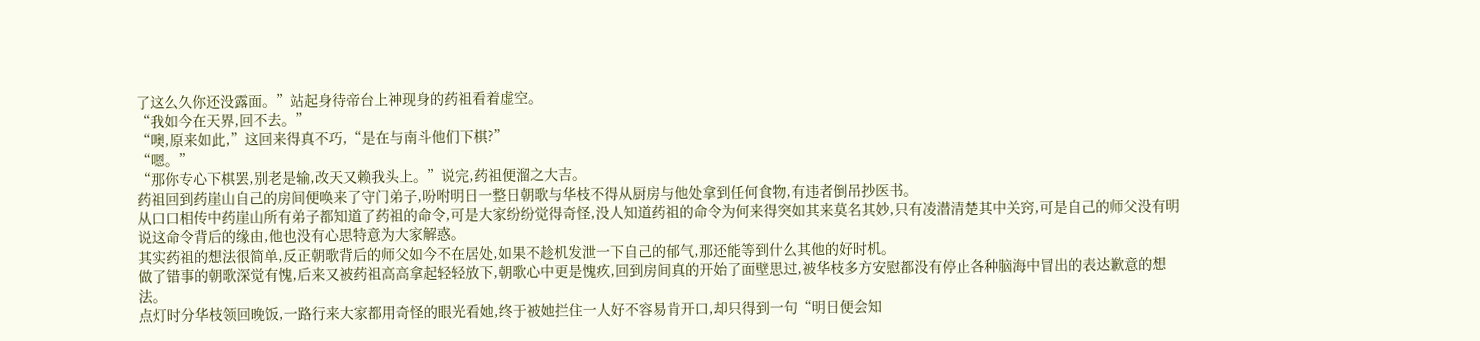了这么久你还没露面。”站起身待帝台上神现身的药祖看着虚空。
“我如今在天界,回不去。”
“噢,原来如此,”这回来得真不巧,“是在与南斗他们下棋?”
“嗯。”
“那你专心下棋罢,别老是输,改天又赖我头上。”说完,药祖便溜之大吉。
药祖回到药崖山自己的房间便唤来了守门弟子,吩咐明日一整日朝歌与华枝不得从厨房与他处拿到任何食物,有违者倒吊抄医书。
从口口相传中药崖山所有弟子都知道了药祖的命令,可是大家纷纷觉得奇怪,没人知道药祖的命令为何来得突如其来莫名其妙,只有凌潜清楚其中关窍,可是自己的师父没有明说这命令背后的缘由,他也没有心思特意为大家解惑。
其实药祖的想法很简单,反正朝歌背后的师父如今不在居处,如果不趁机发泄一下自己的郁气,那还能等到什么其他的好时机。
做了错事的朝歌深觉有愧,后来又被药祖高高拿起轻轻放下,朝歌心中更是愧疚,回到房间真的开始了面壁思过,被华枝多方安慰都没有停止各种脑海中冒出的表达歉意的想法。
点灯时分华枝领回晚饭,一路行来大家都用奇怪的眼光看她,终于被她拦住一人好不容易肯开口,却只得到一句“明日便会知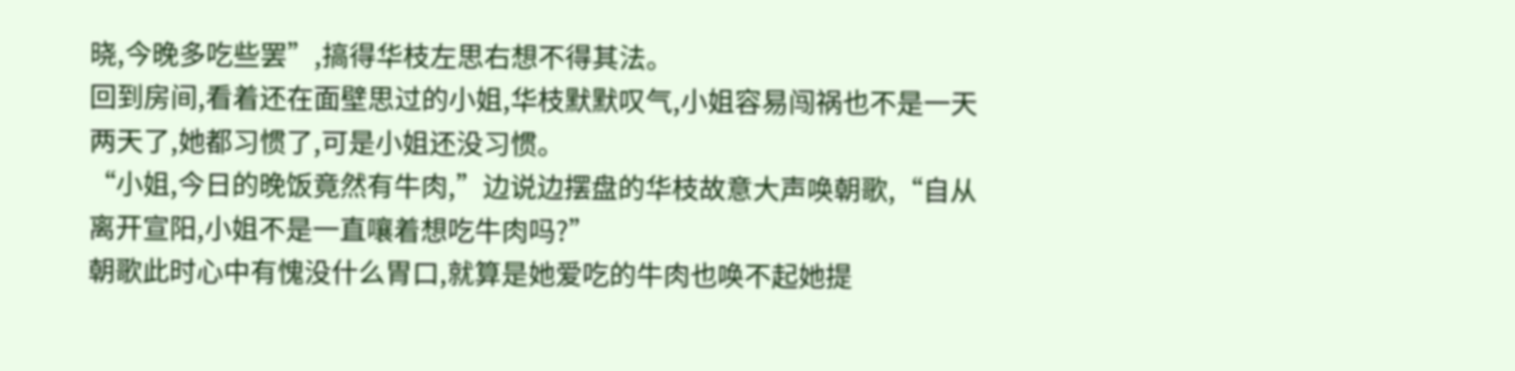晓,今晚多吃些罢”,搞得华枝左思右想不得其法。
回到房间,看着还在面壁思过的小姐,华枝默默叹气,小姐容易闯祸也不是一天两天了,她都习惯了,可是小姐还没习惯。
“小姐,今日的晚饭竟然有牛肉,”边说边摆盘的华枝故意大声唤朝歌,“自从离开宣阳,小姐不是一直嚷着想吃牛肉吗?”
朝歌此时心中有愧没什么胃口,就算是她爱吃的牛肉也唤不起她提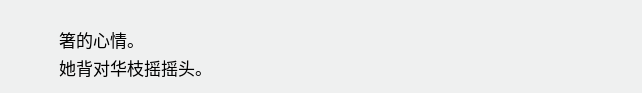箸的心情。
她背对华枝摇摇头。